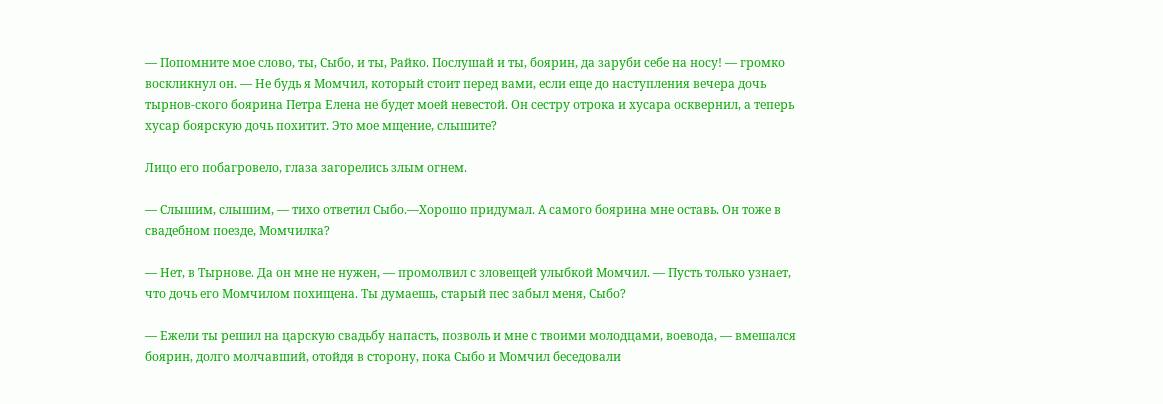— Попомните мое слово, ты, Сыбо, и ты, Райко. Послушай и ты, боярин, да заруби себе на носу! — громко воскликнул он. — Не будь я Момчил, который стоит перед вами, если еще до наступления вечера дочь тырнов-ского боярина Петра Елена не будет моей невестой. Он сестру отрока и хусара осквернил, а теперь хусар боярскую дочь похитит. Это мое мщение, слышите?

Лицо его побагровело, глаза загорелись злым огнем.

— Слышим, слышим, — тихо ответил Сыбо.—Хорошо придумал. А самого боярина мне оставь. Он тоже в свадебном поезде, Момчилка?

— Нет, в Тырнове. Да он мне не нужен, — промолвил с зловещей улыбкой Момчил. — Пусть только узнает, что дочь его Момчилом похищена. Ты думаешь, старый пес забыл меня, Сыбо?

— Ежели ты решил на царскую свадьбу напасть, позволь и мне с твоими молодцами, воевода, — вмешался боярин, долго молчавший, отойдя в сторону, пока Сыбо и Момчил беседовали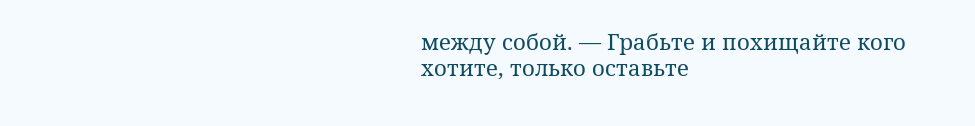между собой. — Грабьте и похищайте кого хотите, только оставьте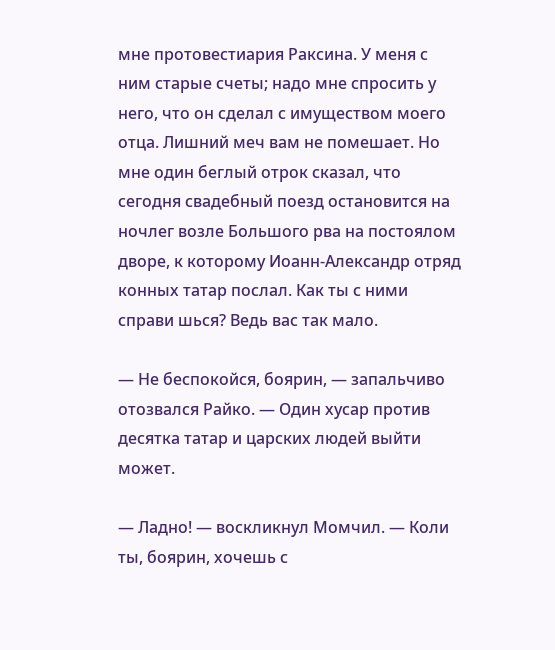мне протовестиария Раксина. У меня с ним старые счеты; надо мне спросить у него, что он сделал с имуществом моего отца. Лишний меч вам не помешает. Но мне один беглый отрок сказал, что сегодня свадебный поезд остановится на ночлег возле Большого рва на постоялом дворе, к которому Иоанн-Александр отряд конных татар послал. Как ты с ними справи шься? Ведь вас так мало.

— Не беспокойся, боярин, — запальчиво отозвался Райко. — Один хусар против десятка татар и царских людей выйти может.

— Ладно! — воскликнул Момчил. — Коли ты, боярин, хочешь с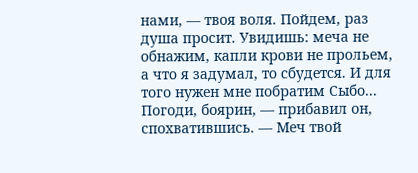нами, — твоя воля. Пойдем, раз душа просит. Увидишь: меча не обнажим, капли крови не прольем, а что я задумал, то сбудется. И для того нужен мне побратим Сыбо... Погоди, боярин, — прибавил он, спохватившись. — Меч твой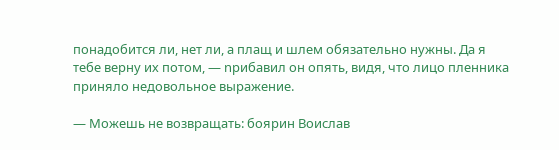понадобится ли, нет ли, а плащ и шлем обязательно нужны. Да я тебе верну их потом, — nрибавил он опять, видя, что лицо пленника приняло недовольное выражение.

— Можешь не возвращать: боярин Воислав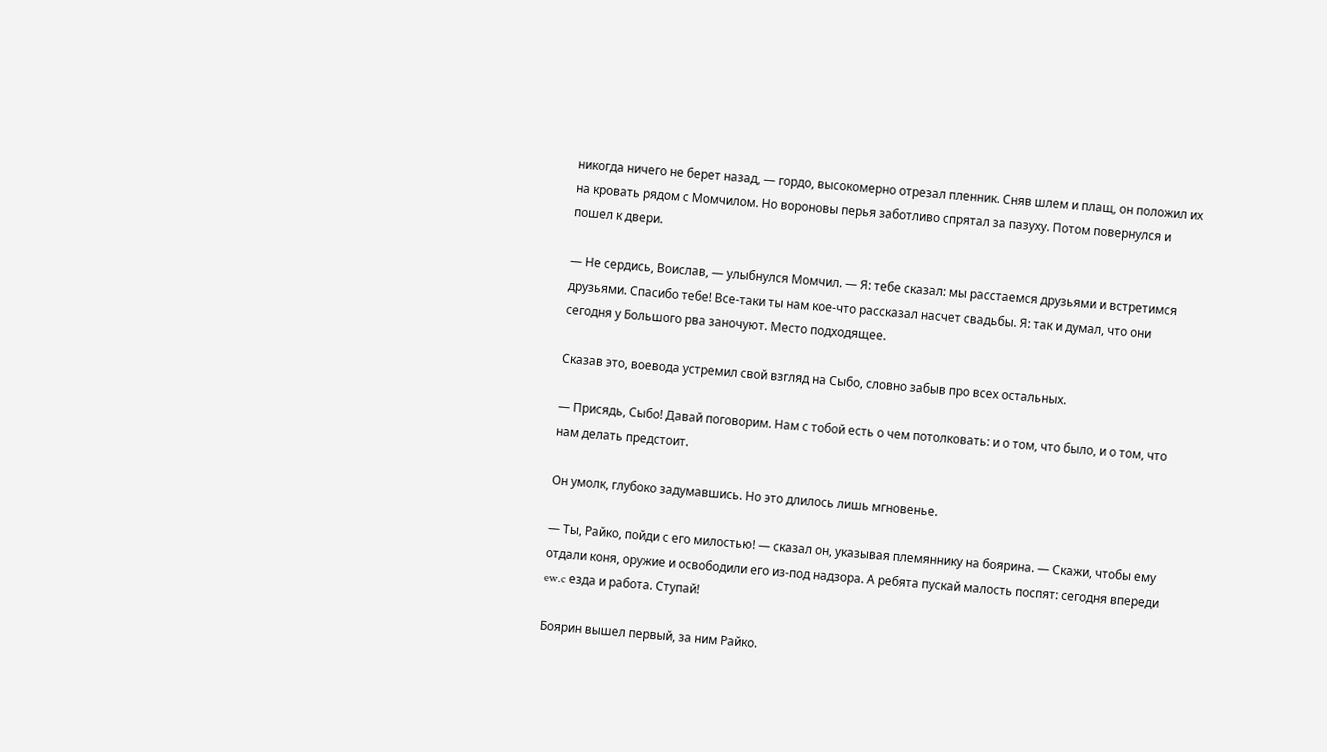никогда ничего не берет назад, — гордо, высокомерно отрезал пленник. Сняв шлем и плащ, он положил их на кровать рядом с Момчилом. Но вороновы перья заботливо спрятал за пазуху. Потом повернулся и пошел к двери.

— Не сердись, Воислав, — улыбнулся Момчил. — Я: тебе сказал: мы расстаемся друзьями и встретимся друзьями. Спасибо тебе! Все-таки ты нам кое-что рассказал насчет свадьбы. Я: так и думал, что они сегодня у Большого рва заночуют. Место подходящее.

Сказав это, воевода устремил свой взгляд на Сыбо, словно забыв про всех остальных.

— Присядь, Сыбо! Давай поговорим. Нам с тобой есть о чем потолковать: и о том, что было, и о том, что нам делать предстоит.

Он умолк, глубоко задумавшись. Но это длилось лишь мгновенье.

— Ты, Райко, пойди с его милостью! — сказал он, указывая племяннику на боярина. — Скажи, чтобы ему отдали коня, оружие и освободили его из-под надзора. А ребята пускай малость поспят: сегодня впереди ew.c езда и работа. Ступай!

Боярин вышел первый, за ним Райко.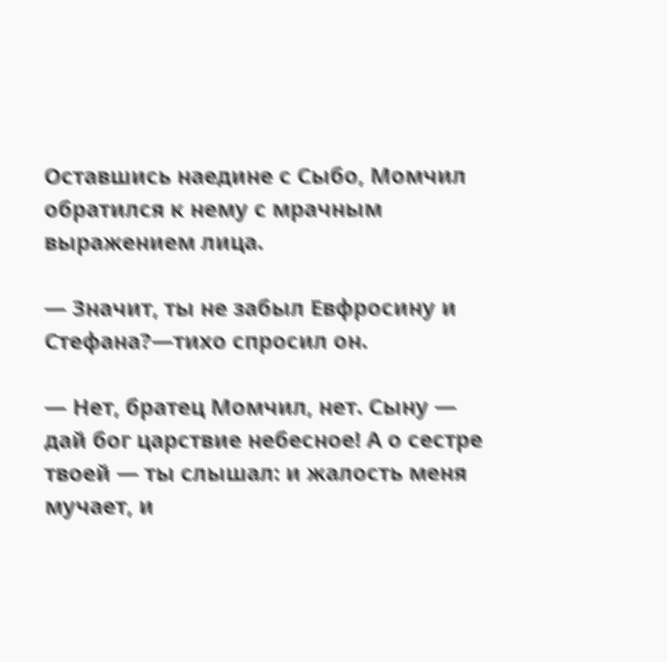Оставшись наедине с Сыбо, Момчил обратился к нему с мрачным выражением лица.

— Значит, ты не забыл Евфросину и Стефана?—тихо спросил он.

— Нет, братец Момчил, нет. Сыну — дай бог царствие небесное! А о сестре твоей — ты слышал: и жалость меня мучает, и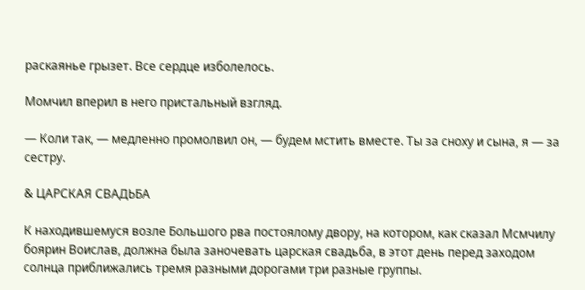раскаянье грызет. Все сердце изболелось.

Момчил вперил в него пристальный взгляд.

— Коли так, — медленно промолвил он, — будем мстить вместе. Ты за сноху и сына, я — за сестру.

& ЦАРСКАЯ СВАДЬБА

К находившемуся возле Большого рва постоялому двору, на котором, как сказал Мсмчилу боярин Воислав, должна была заночевать царская свадьба, в этот день перед заходом солнца приближались тремя разными дорогами три разные группы.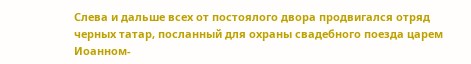Слева и дальше всех от постоялого двора продвигался отряд черных татар, посланный для охраны свадебного поезда царем Иоанном-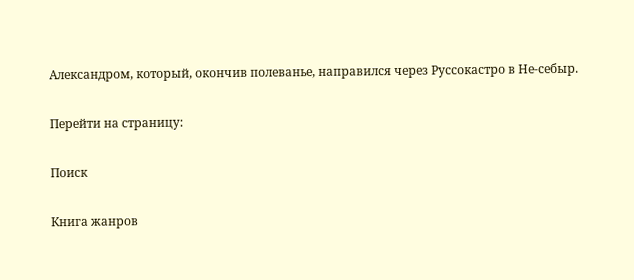Александром, который, окончив полеванье, направился через Руссокастро в Не-себыр.

Перейти на страницу:

Поиск

Книга жанров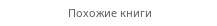Похожие книги